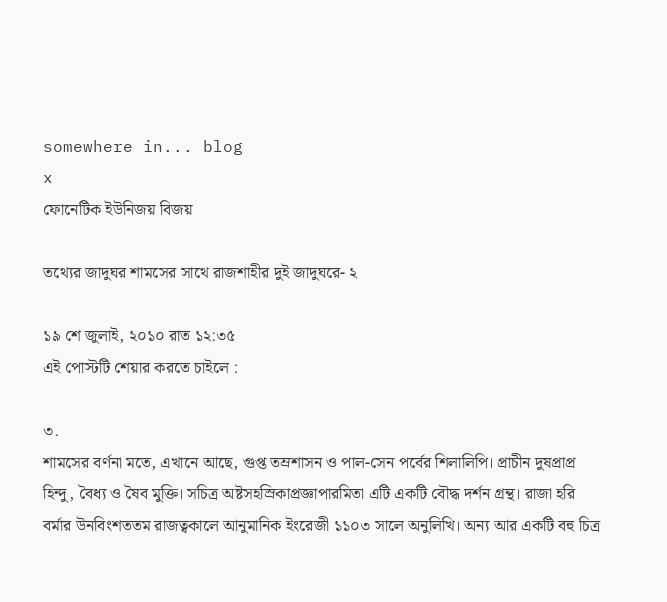somewhere in... blog
x
ফোনেটিক ইউনিজয় বিজয়

তথ্যের জাদুঘর শামসের সাথে রাজশাহীর দুই জাদুঘরে- ২

১৯ শে জুলাই, ২০১০ রাত ১২:৩৫
এই পোস্টটি শেয়ার করতে চাইলে :

৩.
শামসের বর্ণনা মতে, এখানে আছে, গুপ্ত তম্রশাসন ও পাল-সেন পর্বের শিলালিপি। প্রাচীন দুষপ্রাপ্র হিন্দু, বৈধ্য ও ষৈব মুক্তি। সচিত্র অষ্টসহস্রিকাপ্রজ্ঞাপারমিতা এটি একটি বৌদ্ধ দর্শন গ্রন্থ। রাজা হরি বর্মার উনবিংশততম রাজত্বকালে আনুমানিক ইংরেজী ১১০৩ সালে অনুলিখি। অন্য আর একটি বহু চিত্র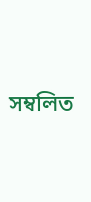সম্বলিত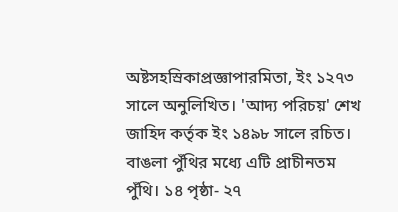অষ্টসহস্রিকাপ্রজ্ঞাপারমিতা, ইং ১২৭৩ সালে অনুলিখিত। 'আদ্য পরিচয়' শেখ জাহিদ কর্তৃক ইং ১৪৯৮ সালে রচিত। বাঙলা পুঁথির মধ্যে এটি প্রাচীনতম পুঁথি। ১৪ পৃষ্ঠা- ২৭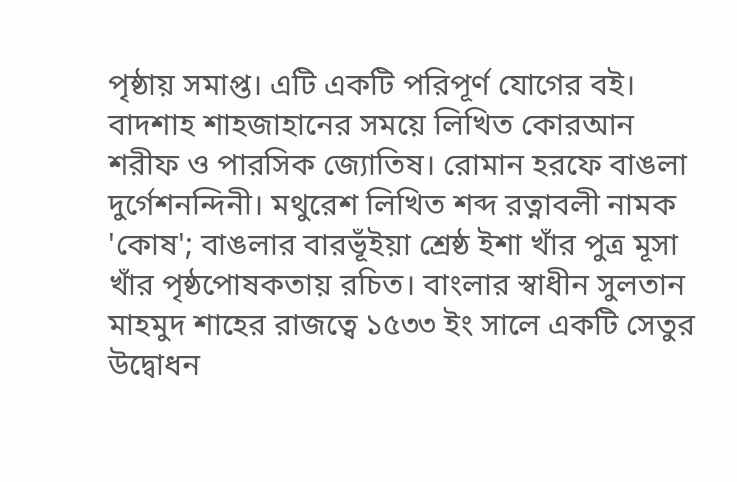পৃষ্ঠায় সমাপ্ত। এটি একটি পরিপূর্ণ যোগের বই। বাদশাহ শাহজাহানের সময়ে লিখিত কোরআন শরীফ ও পারসিক জ্যোতিষ। রোমান হরফে বাঙলা দুর্গেশনন্দিনী। মথুরেশ লিখিত শব্দ রত্নাবলী নামক 'কোষ'; বাঙলার বারভূঁইয়া শ্রেষ্ঠ ইশা খাঁর পুত্র মূসা খাঁর পৃষ্ঠপোষকতায় রচিত। বাংলার স্বাধীন সুলতান মাহমুদ শাহের রাজত্বে ১৫৩৩ ইং সালে একটি সেতুর উদ্বোধন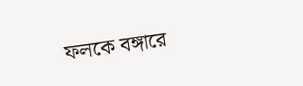ফলকে বঙ্গারে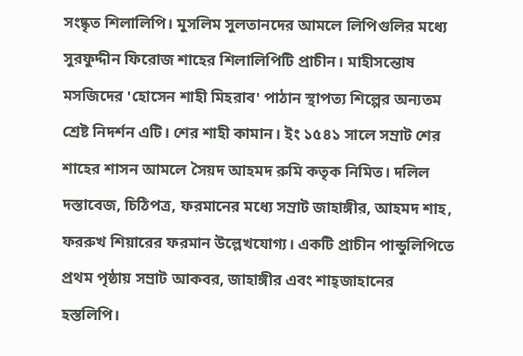সংষ্কৃত শিলালিপি। মুসলিম সুলতানদের আমলে লিপিগুলির মধ্যে সুরফুদ্দীন ফিরোজ শাহের শিলালিপিটি প্রাচীন। মাহীসন্তোষ মসজিদের 'হোসেন শাহী মিহরাব' পাঠান স্থাপত্য শিল্পের অন্যতম শ্রেষ্ট নিদর্শন এটি। শের শাহী কামান। ইং ১৫৪১ সালে সম্রাট শের শাহের শাসন আমলে সৈয়দ আহমদ রুমি কতৃক নিমিত। দলিল দস্তাবেজ, চিঠিপত্র, ফরমানের মধ্যে সম্রাট জাহাঙ্গীর, আহমদ শাহ, ফররুখ শিয়ারের ফরমান উল্লেখযোগ্য। একটি প্রাচীন পান্ডুলিপিতে প্রথম পৃষ্ঠায় সম্রাট আকবর, জাহাঙ্গীর এবং শাহ্জাহানের হস্তলিপি।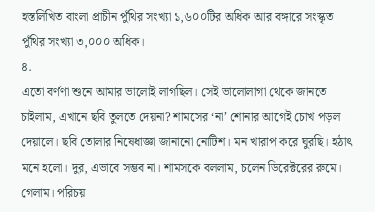হস্তলিখিত বাংলা প্রাচীন পুঁথির সংখ্যা ১,৬০০টির অধিক আর বঙ্গারে সংস্কৃত পুঁথির সংখ্যা ৩,০০০ অধিক।
৪.
এতো বর্ণণা শুনে আমার ভালোই লাগছিল। সেই ভালোলাগা থেকে জানতে চাইলাম, এখানে ছবি তুলতে দেয়না? শামসের ‘না’ শোনার আগেই চোখ পড়ল দেয়ালে। ছবি তোলার নিষেধাজ্ঞা জানানো নোটিশ। মন খারাপ করে ঘুরছি। হঠাৎ মনে হলো। দুর, এভাবে সম্ভব না। শামসকে বললাম, চলেন ডিরেক্টরের রুমে। গেলাম। পরিচয়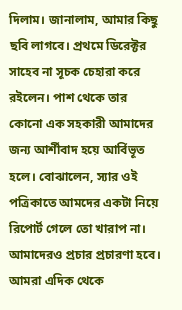দিলাম। জানালাম, আমার কিছু ছবি লাগবে। প্রথমে ডিরেক্টর সাহেব না সূচক চেহারা করে রইলেন। পাশ থেকে তার কোনো এক সহকারী আমাদের জন্য আর্শীবাদ হয়ে আর্বিভূত হলে। বোঝালেন, স্যার ওই পত্রিকাতে আমদের একটা নিয়ে রিপোর্ট গেলে তো খারাপ না। আমাদেরও প্রচার প্রচারণা হবে।
আমরা এদিক থেকে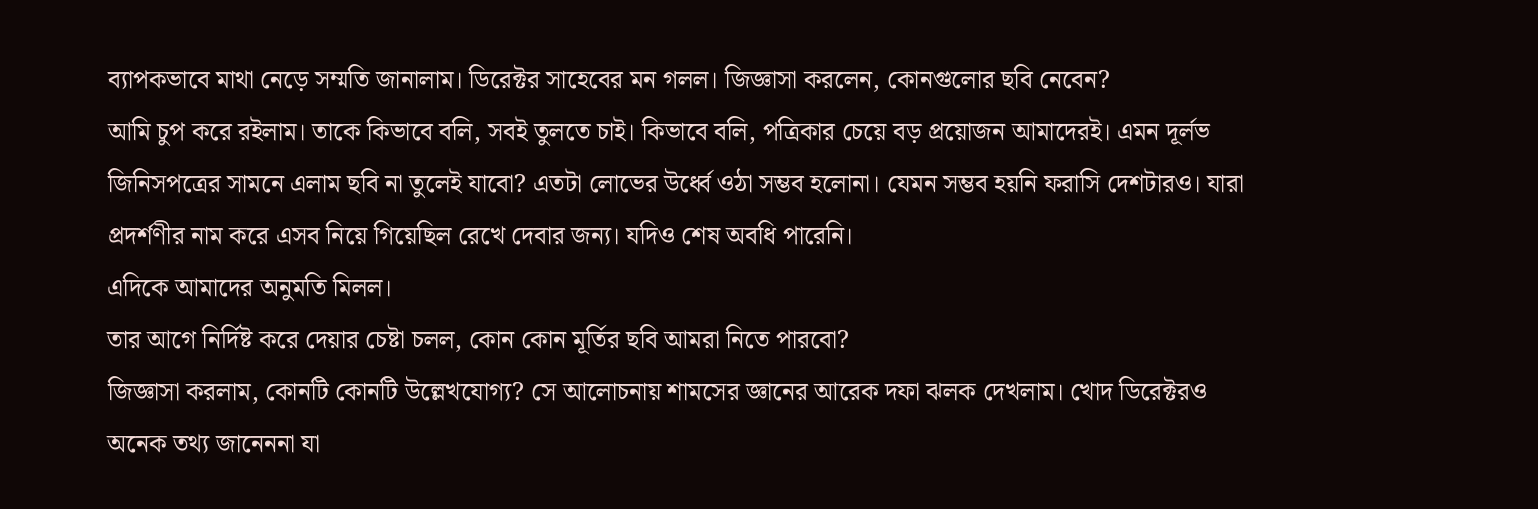ব্যাপকভাবে মাথা নেড়ে সম্মতি জানালাম। ডিরেক্টর সাহেবের মন গলল। জিজ্ঞাসা করলেন, কোনগুলোর ছবি নেবেন?
আমি চুপ করে রইলাম। তাকে কিভাবে বলি, সবই তুলতে চাই। কিভাবে বলি, পত্রিকার চেয়ে বড় প্রয়োজন আমাদেরই। এমন দূর্লভ জিনিসপত্রের সামনে এলাম ছবি না তুলেই যাবো? এতটা লোভের উর্ধ্বে ওঠা সম্ভব হলোনা। যেমন সম্ভব হয়নি ফরাসি দেশটারও। যারা প্রদর্শণীর নাম করে এসব নিয়ে গিয়েছিল রেখে দেবার জন্য। যদিও শেষ অবধি পারেনি।
এদিকে আমাদের অনুমতি মিলল।
তার আগে নির্দিষ্ট করে দেয়ার চেষ্টা চলল, কোন কোন মূর্তির ছবি আমরা নিতে পারবো?
জিজ্ঞাসা করলাম, কোনটি কোনটি উল্লেখযোগ্য? সে আলোচনায় শামসের জ্ঞানের আরেক দফা ঝলক দেখলাম। খোদ ডিরেক্টরও অনেক তথ্য জানেননা যা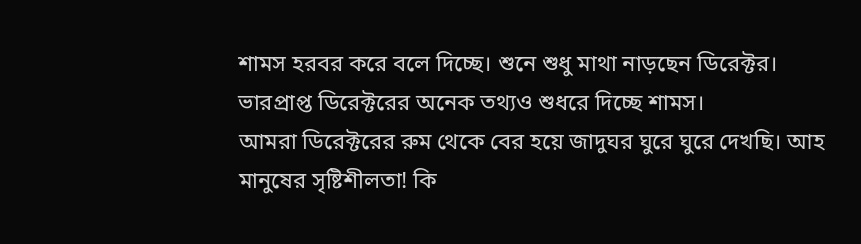শামস হরবর করে বলে দিচ্ছে। শুনে শুধু মাথা নাড়ছেন ডিরেক্টর। ভারপ্রাপ্ত ডিরেক্টরের অনেক তথ্যও শুধরে দিচ্ছে শামস।
আমরা ডিরেক্টরের রুম থেকে বের হয়ে জাদুঘর ঘুরে ঘুরে দেখছি। আহ মানুষের সৃষ্টিশীলতা! কি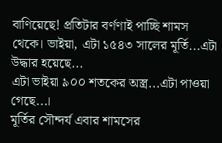বাণিয়েছে! প্রতিটার বর্ণণাই পাচ্ছি শামস থেকে। ভাইয়া, এটা ১৫৪৩ সালের মূর্তি...এটা উদ্ধার হয়েছে...
এটা ভাইয়া ৯০০ শতকের অস্ত্র...এটা পাওয়া গেছে...।
মূর্তির সৌন্দর্য এবার শামসের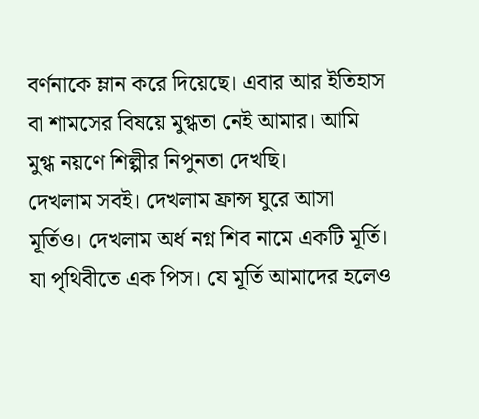বর্ণনাকে ম্লান করে দিয়েছে। এবার আর ইতিহাস বা শামসের বিষয়ে মুগ্ধতা নেই আমার। আমি মুগ্ধ নয়ণে শিল্পীর নিপুনতা দেখছি।
দেখলাম সবই। দেখলাম ফ্রান্স ঘুরে আসা মূর্তিও। দেখলাম অর্ধ নগ্ন শিব নামে একটি মূর্তি। যা পৃথিবীতে এক পিস। যে মূর্তি আমাদের হলেও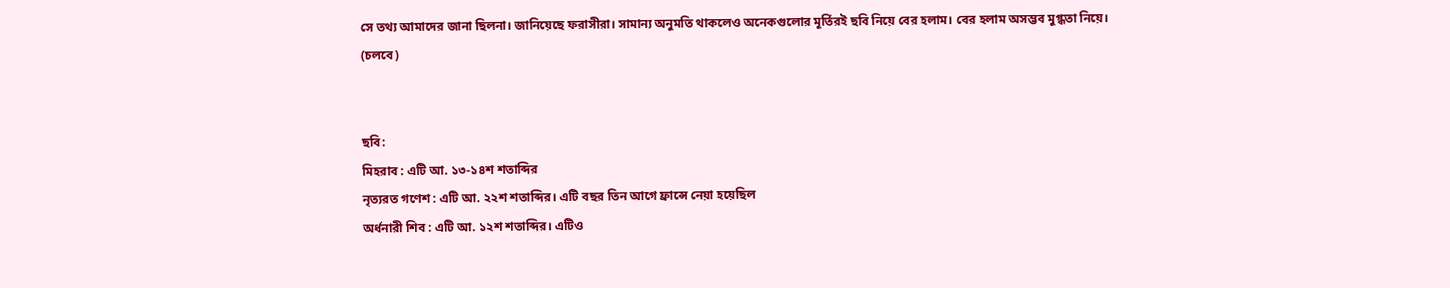সে তথ্য আমাদের জানা ছিলনা। জানিয়েছে ফরাসীরা। সামান্য অনুমতি থাকলেও অনেকগুলোর মূর্তিরই ছবি নিয়ে বের হলাম। বের হলাম অসম্ভব মুগ্ধতা নিয়ে।
(চলবে)


ছবি:
মিহরাব : এটি আ. ১৩-১৪শ শতাব্দির
নৃত্যরত গণেশ : এটি আ. ২২শ শতাব্দির। এটি বছর তিন আগে ফ্রান্সে নেয়া হয়েছিল
অর্ধনারী শিব : এটি আ. ১২শ শতাব্দির। এটিও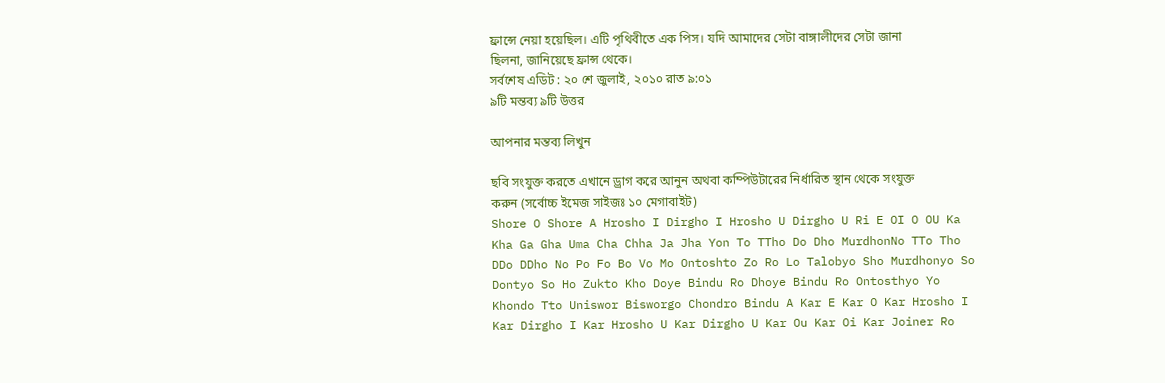ফ্রান্সে নেয়া হয়েছিল। এটি পৃথিবীতে এক পিস। যদি আমাদের সেটা বাঙ্গালীদের সেটা জানা ছিলনা, জানিয়েছে ফ্রান্স থেকে।
সর্বশেষ এডিট : ২০ শে জুলাই, ২০১০ রাত ৯:০১
৯টি মন্তব্য ৯টি উত্তর

আপনার মন্তব্য লিখুন

ছবি সংযুক্ত করতে এখানে ড্রাগ করে আনুন অথবা কম্পিউটারের নির্ধারিত স্থান থেকে সংযুক্ত করুন (সর্বোচ্চ ইমেজ সাইজঃ ১০ মেগাবাইট)
Shore O Shore A Hrosho I Dirgho I Hrosho U Dirgho U Ri E OI O OU Ka Kha Ga Gha Uma Cha Chha Ja Jha Yon To TTho Do Dho MurdhonNo TTo Tho DDo DDho No Po Fo Bo Vo Mo Ontoshto Zo Ro Lo Talobyo Sho Murdhonyo So Dontyo So Ho Zukto Kho Doye Bindu Ro Dhoye Bindu Ro Ontosthyo Yo Khondo Tto Uniswor Bisworgo Chondro Bindu A Kar E Kar O Kar Hrosho I Kar Dirgho I Kar Hrosho U Kar Dirgho U Kar Ou Kar Oi Kar Joiner Ro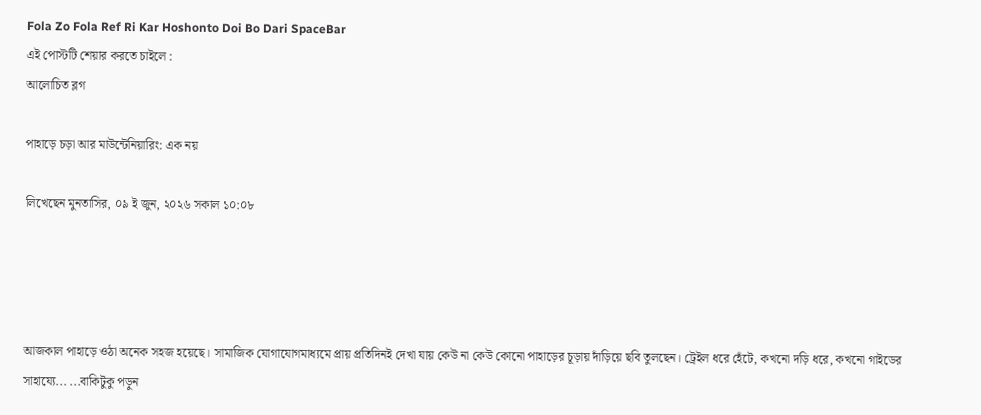Fola Zo Fola Ref Ri Kar Hoshonto Doi Bo Dari SpaceBar
এই পোস্টটি শেয়ার করতে চাইলে :
আলোচিত ব্লগ

পাহাড়ে চড়া আর মাউন্টেনিয়ারিং: এক নয়

লিখেছেন মুনতাসির, ০৯ ই জুন, ২০২৬ সকাল ১০:০৮




আজকাল পাহাড়ে ওঠা অনেক সহজ হয়েছে। সামাজিক যোগাযোগমাধ্যমে প্রায় প্রতিদিনই দেখা যায় কেউ না কেউ কোনো পাহাড়ের চূড়ায় দাঁড়িয়ে ছবি তুলছেন। ট্রেইল ধরে হেঁটে, কখনো দড়ি ধরে, কখনো গাইডের সাহায্যে... ...বাকিটুকু পড়ুন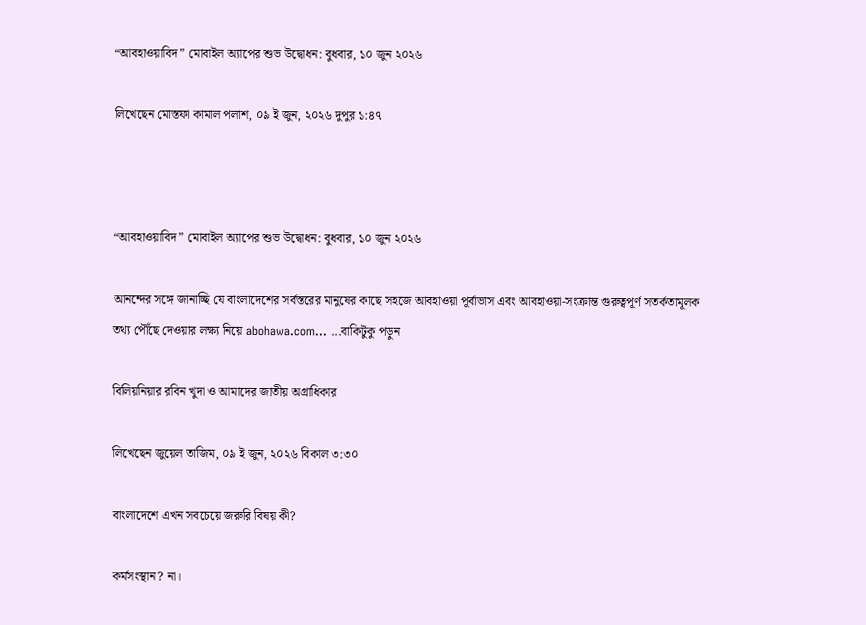“আবহাওয়াবিদ” মোবাইল অ্যাপের শুভ উদ্বোধন: বুধবার, ১০ জুন ২০২৬

লিখেছেন মোস্তফা কামাল পলাশ, ০৯ ই জুন, ২০২৬ দুপুর ১:৪৭



“আবহাওয়াবিদ” মোবাইল অ্যাপের শুভ উদ্বোধন: বুধবার, ১০ জুন ২০২৬

আনন্দের সঙ্গে জানাচ্ছি যে বাংলাদেশের সর্বস্তরের মানুষের কাছে সহজে আবহাওয়া পূর্বাভাস এবং আবহাওয়া-সংক্রান্ত গুরুত্বপূর্ণ সতর্কতামূলক তথ্য পৌঁছে দেওয়ার লক্ষ্য নিয়ে abohawa.com... ...বাকিটুকু পড়ুন

বিলিয়নিয়ার রবিন খুদা ও আমাদের জাতীয় অগ্রাধিকার

লিখেছেন জুয়েল তাজিম, ০৯ ই জুন, ২০২৬ বিকাল ৩:৩০

বাংলাদেশে এখন সবচেয়ে জরুরি বিষয় কী?

কর্মসংস্থান? না।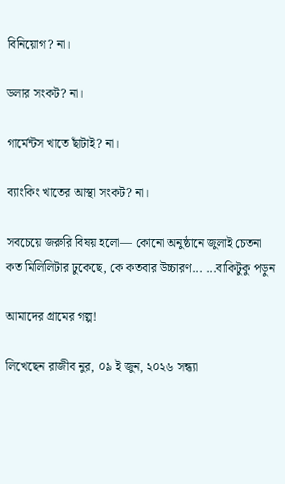বিনিয়োগ? না।

ডলার সংকট? না।

গার্মেন্টস খাতে ছাঁটাই? না।

ব্যাংকিং খাতের আস্থা সংকট? না।

সবচেয়ে জরুরি বিষয় হলো— কোনো অনুষ্ঠানে জুলাই চেতনা কত মিলিলিটার ঢুকেছে, কে কতবার উচ্চারণ... ...বাকিটুকু পড়ুন

আমাদের গ্রামের গল্প!

লিখেছেন রাজীব নুর, ০৯ ই জুন, ২০২৬ সন্ধ্যা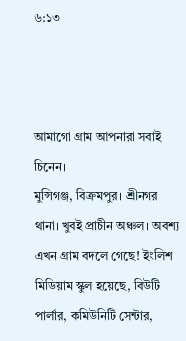৬:১৩



আমাগো গ্রাম আপনারা সবাই চিনেন।
মুন্সিগঞ্জ, বিক্রমপুর। শ্রীনগর থানা। খুবই প্রাচীন অঞ্চল। অবশ্য এখন গ্রাম বদলে গেছে! ইংলিশ মিডিয়াম স্কুল হয়েছে, বিউটি পার্লার, কমিউনিটি সেন্টার,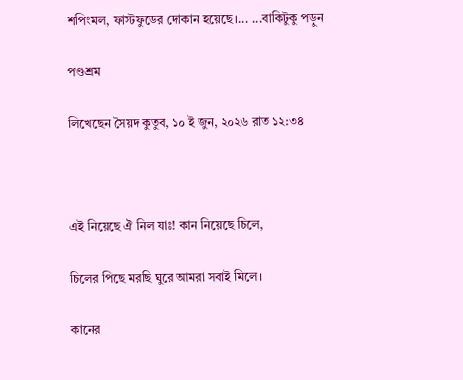শপিংমল, ফাস্টফুডের দোকান হয়েছে।... ...বাকিটুকু পড়ুন

পণ্ডশ্রম

লিখেছেন সৈয়দ কুতুব, ১০ ই জুন, ২০২৬ রাত ১২:৩৪



এই নিয়েছে ঐ নিল যাঃ! কান নিয়েছে চিলে,

চিলের পিছে মরছি ঘুরে আমরা সবাই মিলে।

কানের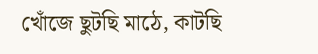খোঁজে ছুটছি মাঠে, কাটছি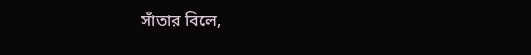সাঁতার বিলে,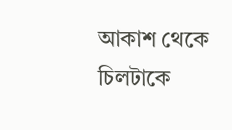আকাশ থেকে চিলটাকে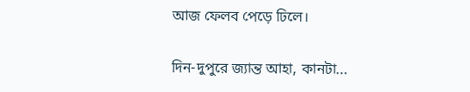আজ ফেলব পেড়ে ঢিলে।

দিন-দুপুরে জ্যান্ত আহা, কানটা...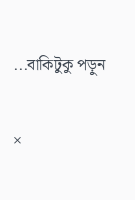...বাকিটুকু পড়ুন

×